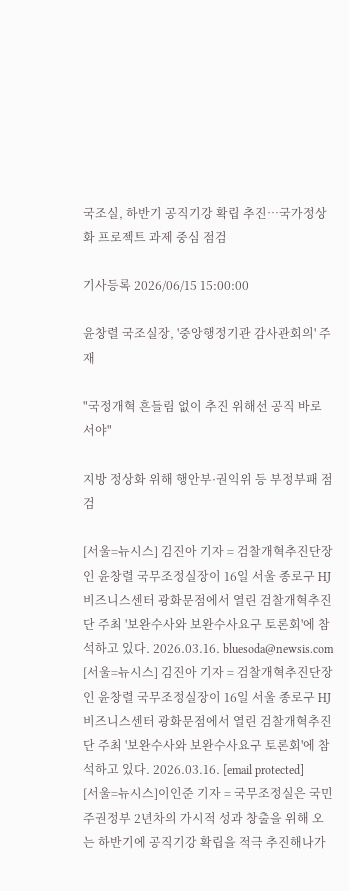국조실, 하반기 공직기강 확립 추진…국가정상화 프로젝트 과제 중심 점검

기사등록 2026/06/15 15:00:00

윤창렬 국조실장, '중앙행정기관 감사관회의' 주재

"국정개혁 흔들림 없이 추진 위해선 공직 바로 서야"

지방 정상화 위해 행안부·권익위 등 부정부패 점검

[서울=뉴시스] 김진아 기자 = 검찰개혁추진단장인 윤창렬 국무조정실장이 16일 서울 종로구 HJ 비즈니스센터 광화문점에서 열린 검찰개혁추진단 주최 '보완수사와 보완수사요구 토론회'에 참석하고 있다. 2026.03.16. bluesoda@newsis.com
[서울=뉴시스] 김진아 기자 = 검찰개혁추진단장인 윤창렬 국무조정실장이 16일 서울 종로구 HJ 비즈니스센터 광화문점에서 열린 검찰개혁추진단 주최 '보완수사와 보완수사요구 토론회'에 참석하고 있다. 2026.03.16. [email protected]
[서울=뉴시스]이인준 기자 = 국무조정실은 국민주권정부 2년차의 가시적 성과 창출을 위해 오는 하반기에 공직기강 확립을 적극 추진해나가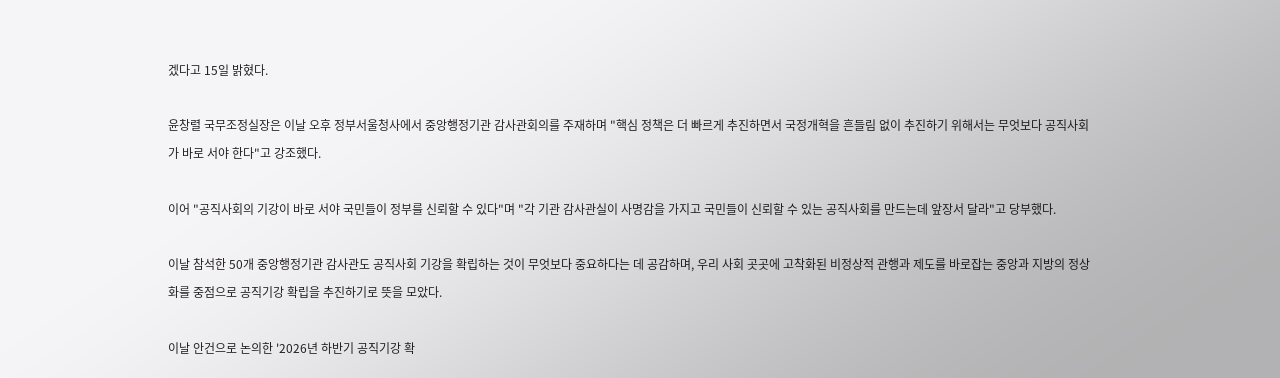겠다고 15일 밝혔다.

윤창렬 국무조정실장은 이날 오후 정부서울청사에서 중앙행정기관 감사관회의를 주재하며 "핵심 정책은 더 빠르게 추진하면서 국정개혁을 흔들림 없이 추진하기 위해서는 무엇보다 공직사회가 바로 서야 한다"고 강조했다.

이어 "공직사회의 기강이 바로 서야 국민들이 정부를 신뢰할 수 있다"며 "각 기관 감사관실이 사명감을 가지고 국민들이 신뢰할 수 있는 공직사회를 만드는데 앞장서 달라"고 당부했다.

이날 참석한 50개 중앙행정기관 감사관도 공직사회 기강을 확립하는 것이 무엇보다 중요하다는 데 공감하며, 우리 사회 곳곳에 고착화된 비정상적 관행과 제도를 바로잡는 중앙과 지방의 정상화를 중점으로 공직기강 확립을 추진하기로 뜻을 모았다.

이날 안건으로 논의한 '2026년 하반기 공직기강 확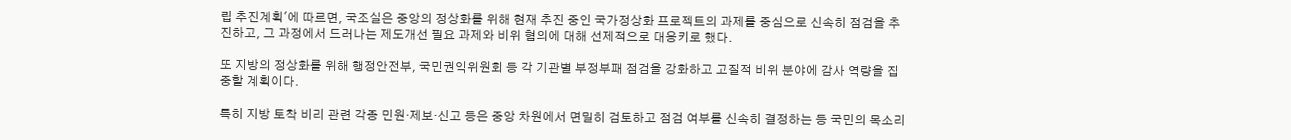립 추진계획'에 따르면, 국조실은 중앙의 정상화를 위해 현재 추진 중인 국가정상화 프로젝트의 과제를 중심으로 신속히 점검을 추진하고, 그 과정에서 드러나는 제도개선 필요 과제와 비위 혐의에 대해 선제적으로 대응키로 했다.

또 지방의 정상화를 위해 행정안전부, 국민권익위원회 등 각 기관별 부정부패 점검을 강화하고 고질적 비위 분야에 감사 역량을 집중할 계획이다.

특히 지방 토착 비리 관련 각종 민원·제보·신고 등은 중앙 차원에서 면밀히 검토하고 점검 여부를 신속히 결정하는 등 국민의 목소리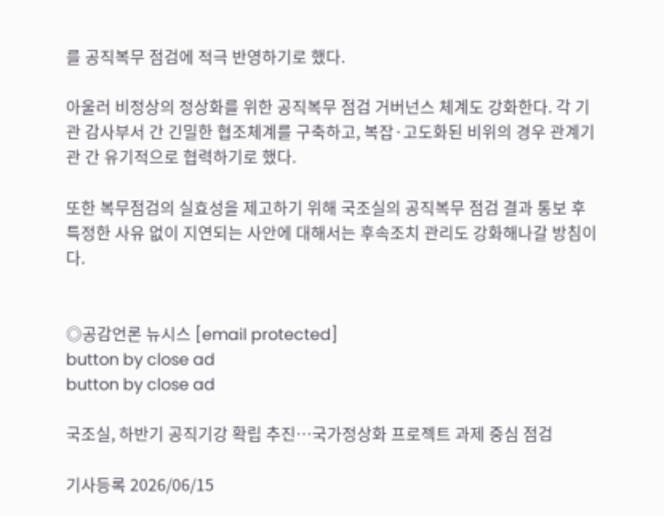를 공직복무 점검에 적극 반영하기로 했다.

아울러 비정상의 정상화를 위한 공직복무 점검 거버넌스 체계도 강화한다. 각 기관 감사부서 간 긴밀한 협조체계를 구축하고, 복잡·고도화된 비위의 경우 관계기관 간 유기적으로 협력하기로 했다.

또한 복무점검의 실효성을 제고하기 위해 국조실의 공직복무 점검 결과 통보 후 특정한 사유 없이 지연되는 사안에 대해서는 후속조치 관리도 강화해나갈 방침이다.


◎공감언론 뉴시스 [email protected]
button by close ad
button by close ad

국조실, 하반기 공직기강 확립 추진…국가정상화 프로젝트 과제 중심 점검

기사등록 2026/06/15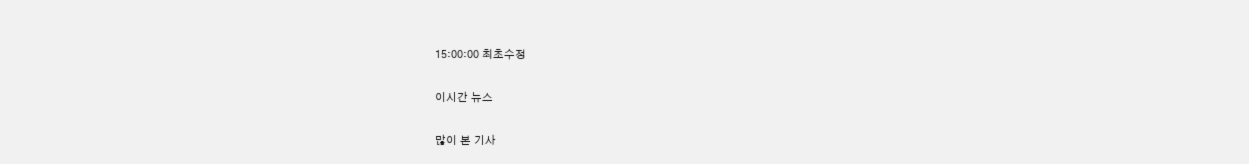15:00:00 최초수정

이시간 뉴스

많이 본 기사